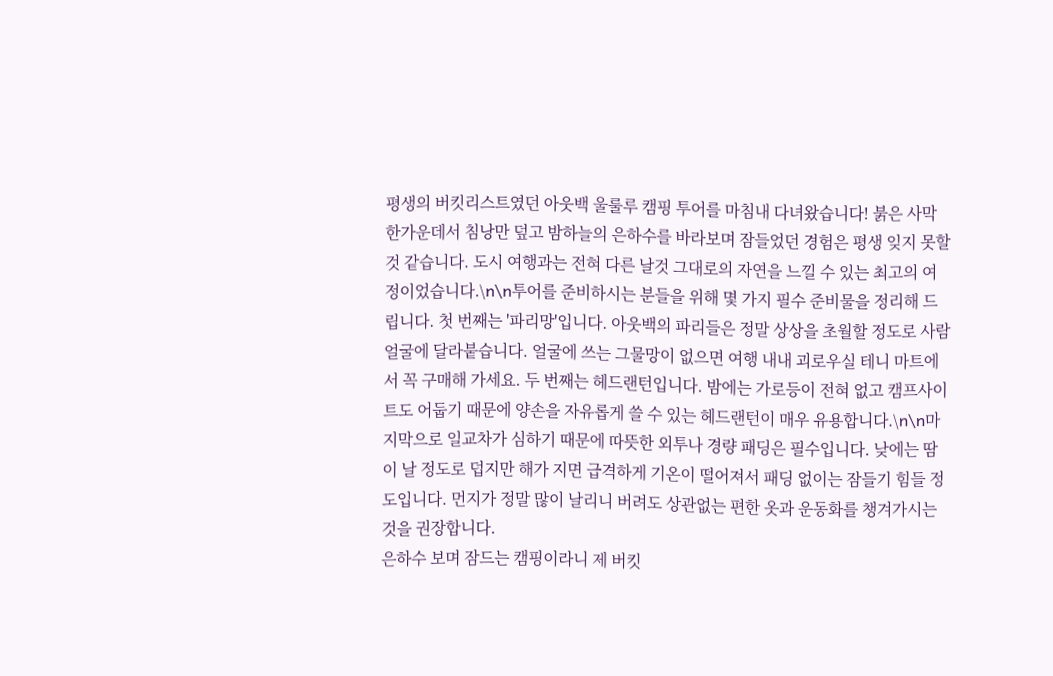평생의 버킷리스트였던 아웃백 울룰루 캠핑 투어를 마침내 다녀왔습니다! 붉은 사막 한가운데서 침낭만 덮고 밤하늘의 은하수를 바라보며 잠들었던 경험은 평생 잊지 못할 것 같습니다. 도시 여행과는 전혀 다른 날것 그대로의 자연을 느낄 수 있는 최고의 여정이었습니다.\n\n투어를 준비하시는 분들을 위해 몇 가지 필수 준비물을 정리해 드립니다. 첫 번째는 '파리망'입니다. 아웃백의 파리들은 정말 상상을 초월할 정도로 사람 얼굴에 달라붙습니다. 얼굴에 쓰는 그물망이 없으면 여행 내내 괴로우실 테니 마트에서 꼭 구매해 가세요. 두 번째는 헤드랜턴입니다. 밤에는 가로등이 전혀 없고 캠프사이트도 어둡기 때문에 양손을 자유롭게 쓸 수 있는 헤드랜턴이 매우 유용합니다.\n\n마지막으로 일교차가 심하기 때문에 따뜻한 외투나 경량 패딩은 필수입니다. 낮에는 땀이 날 정도로 덥지만 해가 지면 급격하게 기온이 떨어져서 패딩 없이는 잠들기 힘들 정도입니다. 먼지가 정말 많이 날리니 버려도 상관없는 편한 옷과 운동화를 챙겨가시는 것을 권장합니다.
은하수 보며 잠드는 캠핑이라니 제 버킷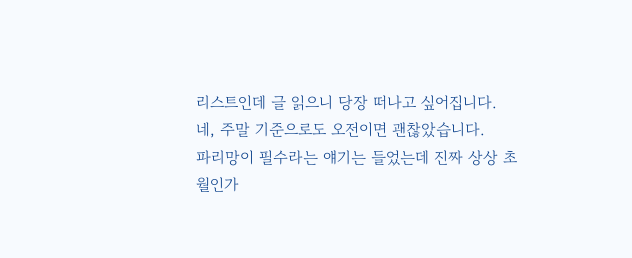리스트인데 글 읽으니 당장 떠나고 싶어집니다.
네, 주말 기준으로도 오전이면 괜찮았습니다.
파리망이 필수라는 얘기는 들었는데 진짜 상상 초월인가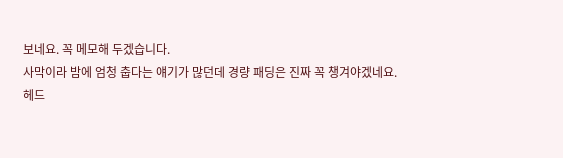보네요. 꼭 메모해 두겠습니다.
사막이라 밤에 엄청 춥다는 얘기가 많던데 경량 패딩은 진짜 꼭 챙겨야겠네요.
헤드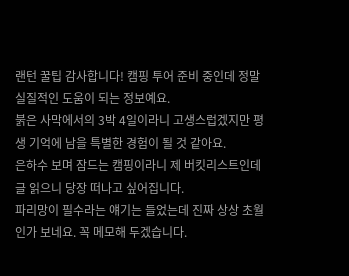랜턴 꿀팁 감사합니다! 캠핑 투어 준비 중인데 정말 실질적인 도움이 되는 정보예요.
붉은 사막에서의 3박 4일이라니 고생스럽겠지만 평생 기억에 남을 특별한 경험이 될 것 같아요.
은하수 보며 잠드는 캠핑이라니 제 버킷리스트인데 글 읽으니 당장 떠나고 싶어집니다.
파리망이 필수라는 얘기는 들었는데 진짜 상상 초월인가 보네요. 꼭 메모해 두겠습니다.